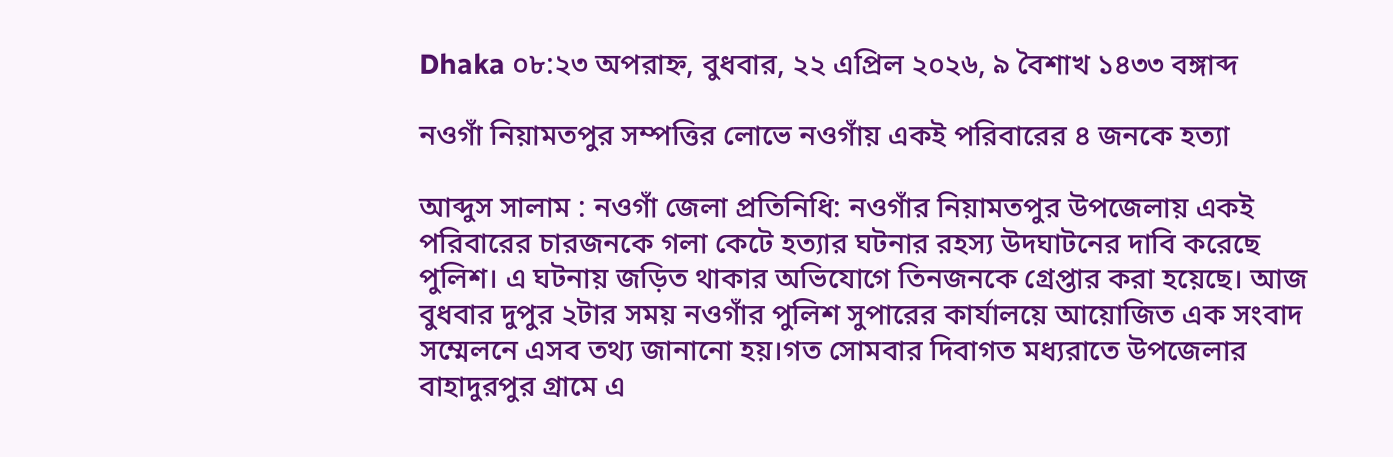Dhaka ০৮:২৩ অপরাহ্ন, বুধবার, ২২ এপ্রিল ২০২৬, ৯ বৈশাখ ১৪৩৩ বঙ্গাব্দ

নওগাঁ নিয়ামতপুর সম্পত্তির লোভে নওগাঁয় একই পরিবারের ৪ জনকে হত্যা

আব্দুস সালাম : নওগাঁ জেলা প্রতিনিধি: নওগাঁর নিয়ামতপুর উপজেলায় একই পরিবারের চারজনকে গলা কেটে হত্যার ঘটনার রহস্য উদঘাটনের দাবি করেছে পুলিশ। এ ঘটনায় জড়িত থাকার অভিযোগে তিনজনকে গ্রেপ্তার করা হয়েছে। আজ বুধবার দুপুর ২টার সময় নওগাঁর পুলিশ সুপারের কার্যালয়ে আয়োজিত এক সংবাদ সম্মেলনে এসব তথ্য জানানো হয়।গত সোমবার দিবাগত মধ্যরাতে উপজেলার বাহাদুরপুর গ্রামে এ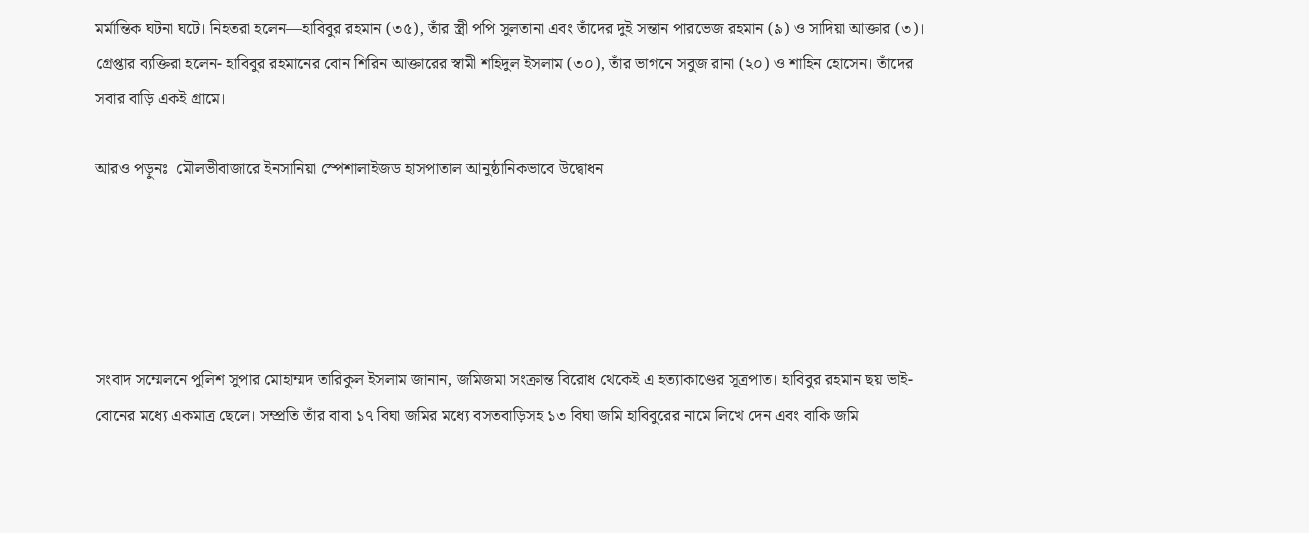মর্মান্তিক ঘটনা ঘটে। নিহতরা হলেন—হাবিবুর রহমান (৩৫), তাঁর স্ত্রী পপি সুলতানা এবং তাঁদের দুই সন্তান পারভেজ রহমান (৯) ও সাদিয়া আক্তার (৩)। গ্রেপ্তার ব্যক্তিরা হলেন- হাবিবুর রহমানের বোন শিরিন আক্তারের স্বামী শহিদুল ইসলাম (৩০), তাঁর ভাগনে সবুজ রানা (২০) ও শাহিন হোসেন। তাঁদের সবার বাড়ি একই গ্রামে।

আরও পড়ুনঃ  মৌলভীবাজারে ইনসানিয়া স্পেশালাইজড হাসপাতাল আনুষ্ঠানিকভাবে উদ্বোধন





সংবাদ সম্মেলনে পুলিশ সুপার মোহাম্মদ তারিকুল ইসলাম জানান, জমিজমা সংক্রান্ত বিরোধ থেকেই এ হত্যাকাণ্ডের সূত্রপাত। হাবিবুর রহমান ছয় ভাই-বোনের মধ্যে একমাত্র ছেলে। সম্প্রতি তাঁর বাবা ১৭ বিঘা জমির মধ্যে বসতবাড়িসহ ১৩ বিঘা জমি হাবিবুরের নামে লিখে দেন এবং বাকি জমি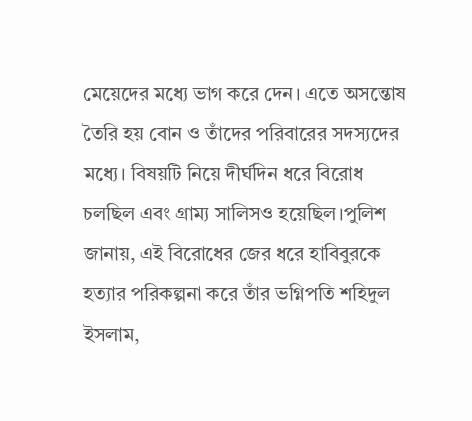মেয়েদের মধ্যে ভাগ করে দেন। এতে অসন্তোষ তৈরি হয় বোন ও তাঁদের পরিবারের সদস্যদের মধ্যে। বিষয়টি নিয়ে দীর্ঘদিন ধরে বিরোধ চলছিল এবং গ্রাম্য সালিসও হয়েছিল।পুলিশ জানায়, এই বিরোধের জের ধরে হাবিবুরকে হত্যার পরিকল্পনা করে তাঁর ভগ্নিপতি শহিদুল ইসলাম,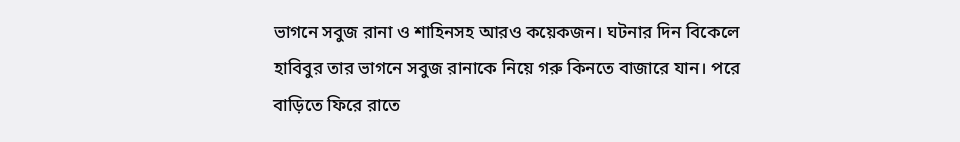ভাগনে সবুজ রানা ও শাহিনসহ আরও কয়েকজন। ঘটনার দিন বিকেলে হাবিবুর তার ভাগনে সবুজ রানাকে নিয়ে গরু কিনতে বাজারে যান। পরে বাড়িতে ফিরে রাতে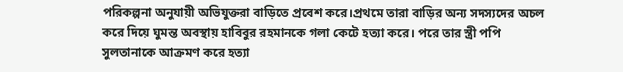পরিকল্পনা অনুযায়ী অভিযুক্তরা বাড়িতে প্রবেশ করে।প্রথমে তারা বাড়ির অন্য সদস্যদের অচল করে দিয়ে ঘুমন্ত অবস্থায় হাবিবুর রহমানকে গলা কেটে হত্যা করে। পরে তার স্ত্রী পপি সুলতানাকে আক্রমণ করে হত্যা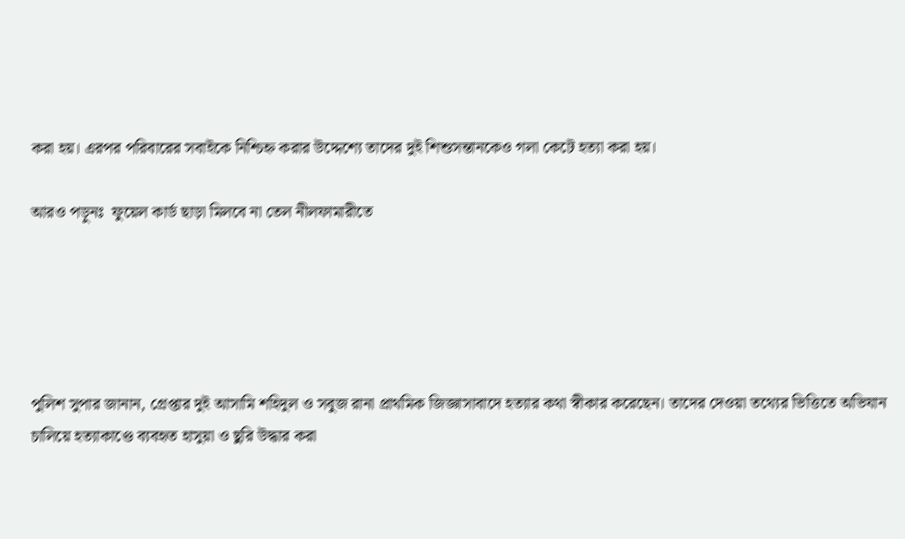করা হয়। এরপর পরিবারের সবাইকে নিশ্চিহ্ন করার উদ্দেশ্যে তাদের দুই শিশুসন্তানকেও গলা কেটে হত্যা করা হয়।

আরও পড়ুনঃ  ফুয়েল কার্ড ছাড়া মিলবে না তেল নীলফামারীতে





পুলিশ সুপার জানান, গ্রেপ্তার দুই আসামি শহিদুল ও সবুজ রানা প্রাথমিক জিজ্ঞাসাবাদে হত্যার কথা স্বীকার করেছেন। তাদের দেওয়া তথ্যের ভিত্তিতে অভিযান চালিয়ে হত্যাকাণ্ডে ব্যবহৃত হাসুয়া ও ছুরি উদ্ধার করা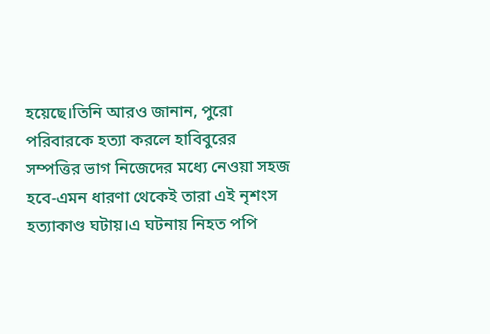হয়েছে।তিনি আরও জানান, পুরো পরিবারকে হত্যা করলে হাবিবুরের সম্পত্তির ভাগ নিজেদের মধ্যে নেওয়া সহজ হবে-এমন ধারণা থেকেই তারা এই নৃশংস হত্যাকাণ্ড ঘটায়।এ ঘটনায় নিহত পপি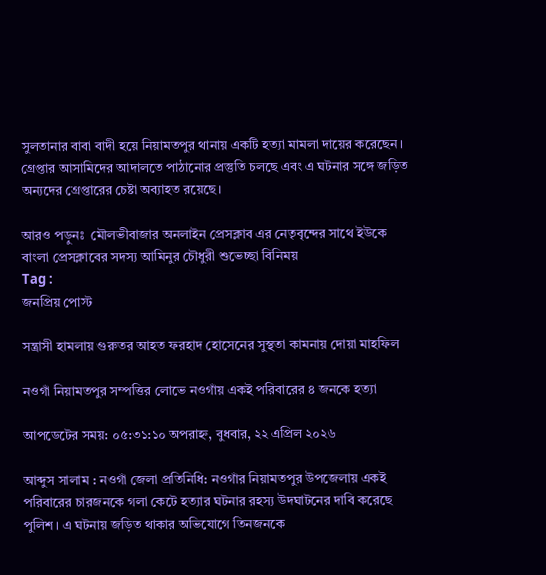সুলতানার বাবা বাদী হয়ে নিয়ামতপুর থানায় একটি হত্যা মামলা দায়ের করেছেন। গ্রেপ্তার আসামিদের আদালতে পাঠানোর প্রস্তুতি চলছে এবং এ ঘটনার সঙ্গে জড়িত অন্যদের গ্রেপ্তারের চেষ্টা অব্যাহত রয়েছে।

আরও পড়ুনঃ  মৌলভীবাজার অনলাইন প্রেসক্লাব এর নেতৃবৃন্দের সাথে ইউকে বাংলা প্রেসক্লাবের সদস্য আমিনুর চৌধুরী শুভেচ্ছা বিনিময়
Tag :
জনপ্রিয় পোস্ট

সন্ত্রাসী হামলায় গুরুতর আহত ফরহাদ হোসেনের সুস্থতা কামনায় দোয়া মাহফিল

নওগাঁ নিয়ামতপুর সম্পত্তির লোভে নওগাঁয় একই পরিবারের ৪ জনকে হত্যা

আপডেটের সময়: ০৫:৩১:১০ অপরাহ্ন, বুধবার, ২২ এপ্রিল ২০২৬

আব্দুস সালাম : নওগাঁ জেলা প্রতিনিধি: নওগাঁর নিয়ামতপুর উপজেলায় একই পরিবারের চারজনকে গলা কেটে হত্যার ঘটনার রহস্য উদঘাটনের দাবি করেছে পুলিশ। এ ঘটনায় জড়িত থাকার অভিযোগে তিনজনকে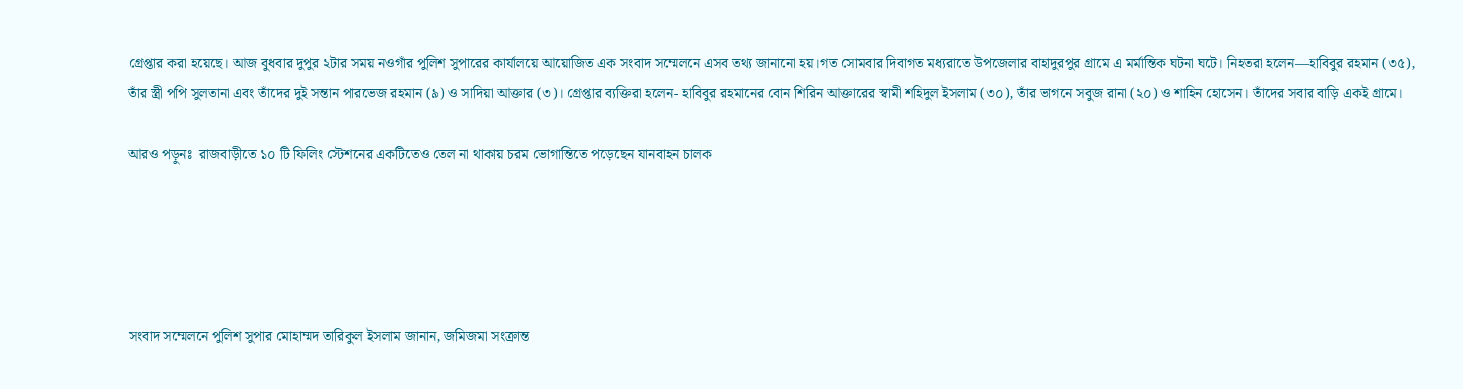গ্রেপ্তার করা হয়েছে। আজ বুধবার দুপুর ২টার সময় নওগাঁর পুলিশ সুপারের কার্যালয়ে আয়োজিত এক সংবাদ সম্মেলনে এসব তথ্য জানানো হয়।গত সোমবার দিবাগত মধ্যরাতে উপজেলার বাহাদুরপুর গ্রামে এ মর্মান্তিক ঘটনা ঘটে। নিহতরা হলেন—হাবিবুর রহমান (৩৫), তাঁর স্ত্রী পপি সুলতানা এবং তাঁদের দুই সন্তান পারভেজ রহমান (৯) ও সাদিয়া আক্তার (৩)। গ্রেপ্তার ব্যক্তিরা হলেন- হাবিবুর রহমানের বোন শিরিন আক্তারের স্বামী শহিদুল ইসলাম (৩০), তাঁর ভাগনে সবুজ রানা (২০) ও শাহিন হোসেন। তাঁদের সবার বাড়ি একই গ্রামে।

আরও পড়ুনঃ  রাজবাড়ীতে ১০ টি ফিলিং স্টেশনের একটিতেও তেল না থাকায় চরম ভোগান্তিতে পড়েছেন যানবাহন চালক





সংবাদ সম্মেলনে পুলিশ সুপার মোহাম্মদ তারিকুল ইসলাম জানান, জমিজমা সংক্রান্ত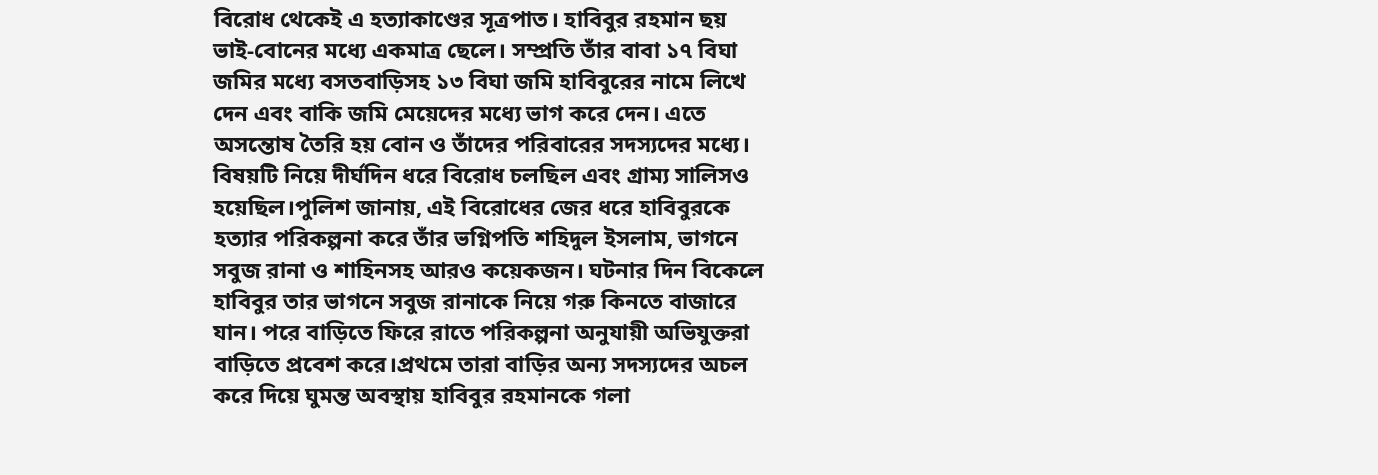বিরোধ থেকেই এ হত্যাকাণ্ডের সূত্রপাত। হাবিবুর রহমান ছয় ভাই-বোনের মধ্যে একমাত্র ছেলে। সম্প্রতি তাঁর বাবা ১৭ বিঘা জমির মধ্যে বসতবাড়িসহ ১৩ বিঘা জমি হাবিবুরের নামে লিখে দেন এবং বাকি জমি মেয়েদের মধ্যে ভাগ করে দেন। এতে অসন্তোষ তৈরি হয় বোন ও তাঁদের পরিবারের সদস্যদের মধ্যে। বিষয়টি নিয়ে দীর্ঘদিন ধরে বিরোধ চলছিল এবং গ্রাম্য সালিসও হয়েছিল।পুলিশ জানায়, এই বিরোধের জের ধরে হাবিবুরকে হত্যার পরিকল্পনা করে তাঁর ভগ্নিপতি শহিদুল ইসলাম, ভাগনে সবুজ রানা ও শাহিনসহ আরও কয়েকজন। ঘটনার দিন বিকেলে হাবিবুর তার ভাগনে সবুজ রানাকে নিয়ে গরু কিনতে বাজারে যান। পরে বাড়িতে ফিরে রাতে পরিকল্পনা অনুযায়ী অভিযুক্তরা বাড়িতে প্রবেশ করে।প্রথমে তারা বাড়ির অন্য সদস্যদের অচল করে দিয়ে ঘুমন্ত অবস্থায় হাবিবুর রহমানকে গলা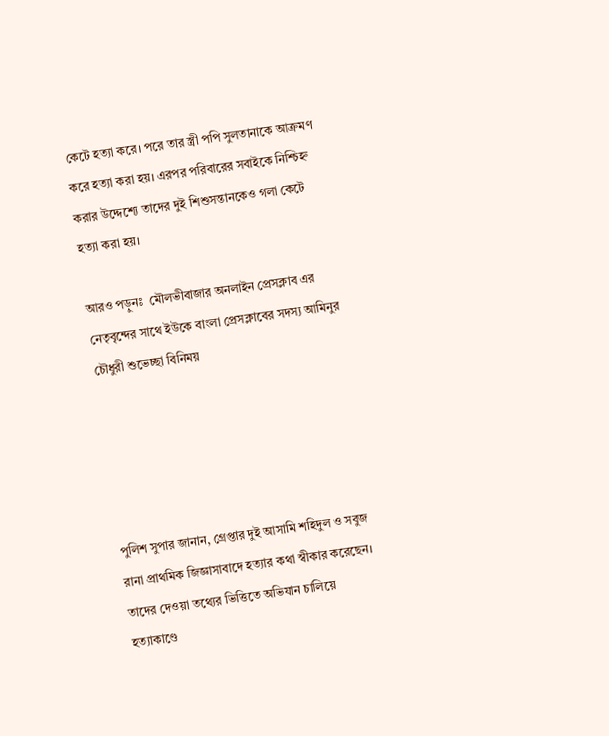কেটে হত্যা করে। পরে তার স্ত্রী পপি সুলতানাকে আক্রমণ করে হত্যা করা হয়। এরপর পরিবারের সবাইকে নিশ্চিহ্ন করার উদ্দেশ্যে তাদের দুই শিশুসন্তানকেও গলা কেটে হত্যা করা হয়।

আরও পড়ুনঃ  মৌলভীবাজার অনলাইন প্রেসক্লাব এর নেতৃবৃন্দের সাথে ইউকে বাংলা প্রেসক্লাবের সদস্য আমিনুর চৌধুরী শুভেচ্ছা বিনিময়





পুলিশ সুপার জানান, গ্রেপ্তার দুই আসামি শহিদুল ও সবুজ রানা প্রাথমিক জিজ্ঞাসাবাদে হত্যার কথা স্বীকার করেছেন। তাদের দেওয়া তথ্যের ভিত্তিতে অভিযান চালিয়ে হত্যাকাণ্ডে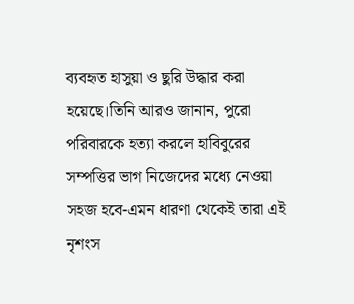ব্যবহৃত হাসুয়া ও ছুরি উদ্ধার করা হয়েছে।তিনি আরও জানান, পুরো পরিবারকে হত্যা করলে হাবিবুরের সম্পত্তির ভাগ নিজেদের মধ্যে নেওয়া সহজ হবে-এমন ধারণা থেকেই তারা এই নৃশংস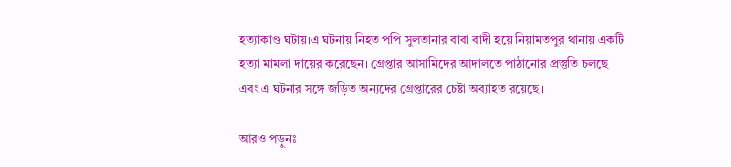হত্যাকাণ্ড ঘটায়।এ ঘটনায় নিহত পপি সুলতানার বাবা বাদী হয়ে নিয়ামতপুর থানায় একটি হত্যা মামলা দায়ের করেছেন। গ্রেপ্তার আসামিদের আদালতে পাঠানোর প্রস্তুতি চলছে এবং এ ঘটনার সঙ্গে জড়িত অন্যদের গ্রেপ্তারের চেষ্টা অব্যাহত রয়েছে।

আরও পড়ুনঃ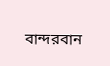বান্দরবান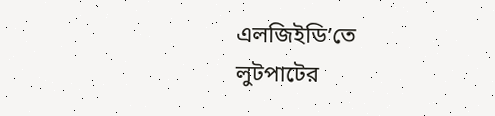এলজিইডি’তে লুটপাটের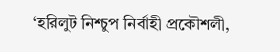‘হরিলুট নিশ্চুপ নির্বাহী প্রকৌশলী,